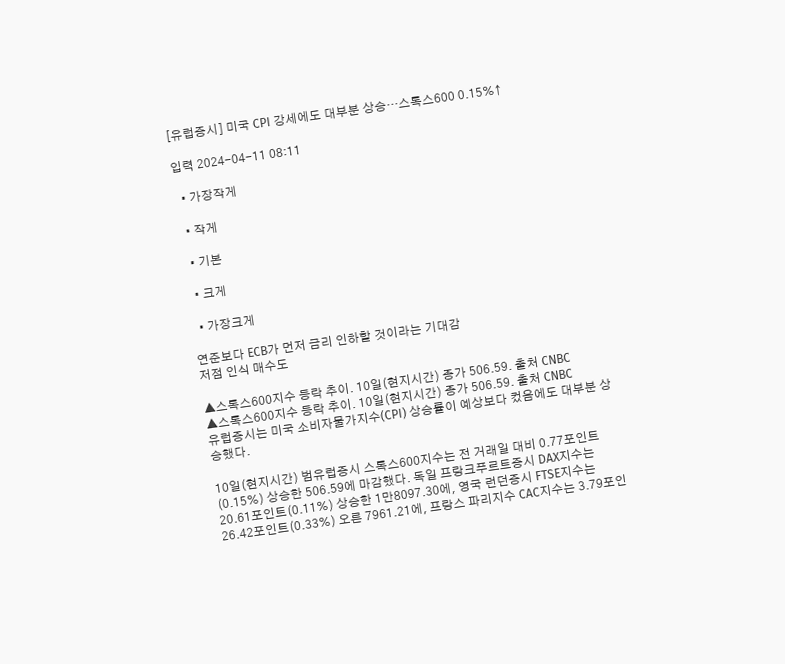[유럽증시] 미국 CPI 강세에도 대부분 상승…스톡스600 0.15%↑

입력 2024-04-11 08:11

  • 가장작게

  • 작게

  • 기본

  • 크게

  • 가장크게

연준보다 ECB가 먼저 금리 인하할 것이라는 기대감
저점 인식 매수도

▲스톡스600지수 등락 추이. 10일(현지시간) 종가 506.59. 출처 CNBC
▲스톡스600지수 등락 추이. 10일(현지시간) 종가 506.59. 출처 CNBC
유럽증시는 미국 소비자물가지수(CPI) 상승률이 예상보다 컸음에도 대부분 상승했다.

10일(현지시간) 범유럽증시 스톡스600지수는 전 거래일 대비 0.77포인트(0.15%) 상승한 506.59에 마감했다. 독일 프랑크푸르트증시 DAX지수는 20.61포인트(0.11%) 상승한 1만8097.30에, 영국 런던증시 FTSE지수는 26.42포인트(0.33%) 오른 7961.21에, 프랑스 파리지수 CAC지수는 3.79포인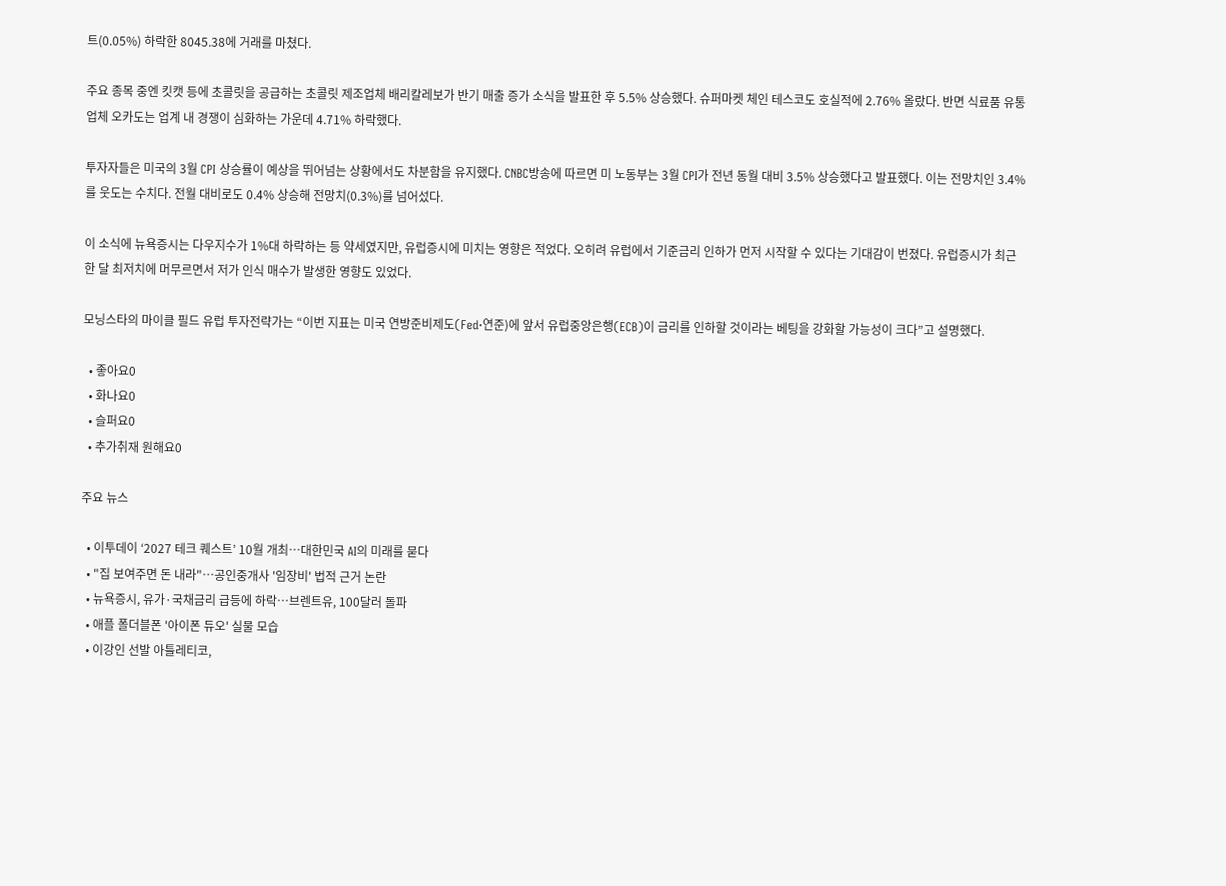트(0.05%) 하락한 8045.38에 거래를 마쳤다.

주요 종목 중엔 킷캣 등에 초콜릿을 공급하는 초콜릿 제조업체 배리칼레보가 반기 매출 증가 소식을 발표한 후 5.5% 상승했다. 슈퍼마켓 체인 테스코도 호실적에 2.76% 올랐다. 반면 식료품 유통업체 오카도는 업계 내 경쟁이 심화하는 가운데 4.71% 하락했다.

투자자들은 미국의 3월 CPI 상승률이 예상을 뛰어넘는 상황에서도 차분함을 유지했다. CNBC방송에 따르면 미 노동부는 3월 CPI가 전년 동월 대비 3.5% 상승했다고 발표했다. 이는 전망치인 3.4%를 웃도는 수치다. 전월 대비로도 0.4% 상승해 전망치(0.3%)를 넘어섰다.

이 소식에 뉴욕증시는 다우지수가 1%대 하락하는 등 약세였지만, 유럽증시에 미치는 영향은 적었다. 오히려 유럽에서 기준금리 인하가 먼저 시작할 수 있다는 기대감이 번졌다. 유럽증시가 최근 한 달 최저치에 머무르면서 저가 인식 매수가 발생한 영향도 있었다.

모닝스타의 마이클 필드 유럽 투자전략가는 “이번 지표는 미국 연방준비제도(Fed·연준)에 앞서 유럽중앙은행(ECB)이 금리를 인하할 것이라는 베팅을 강화할 가능성이 크다”고 설명했다.

  • 좋아요0
  • 화나요0
  • 슬퍼요0
  • 추가취재 원해요0

주요 뉴스

  • 이투데이 ‘2027 테크 퀘스트’ 10월 개최⋯대한민국 AI의 미래를 묻다
  • "집 보여주면 돈 내라"⋯공인중개사 '임장비' 법적 근거 논란
  • 뉴욕증시, 유가·국채금리 급등에 하락…브렌트유, 100달러 돌파
  • 애플 폴더블폰 '아이폰 듀오' 실물 모습
  • 이강인 선발 아틀레티코,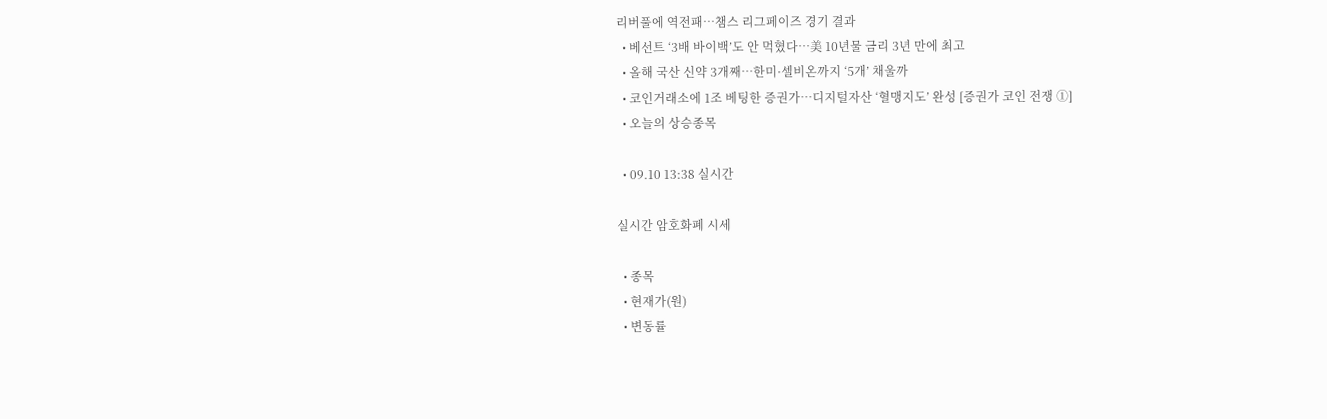리버풀에 역전패…챔스 리그페이즈 경기 결과
  • 베선트 ‘3배 바이백’도 안 먹혔다⋯美 10년물 금리 3년 만에 최고
  • 올해 국산 신약 3개째…한미·셀비온까지 ‘5개’ 채울까
  • 코인거래소에 1조 베팅한 증권가…디지털자산 ‘혈맹지도’ 완성 [증권가 코인 전쟁 ①]
  • 오늘의 상승종목

  • 09.10 13:38 실시간

실시간 암호화폐 시세

  • 종목
  • 현재가(원)
  • 변동률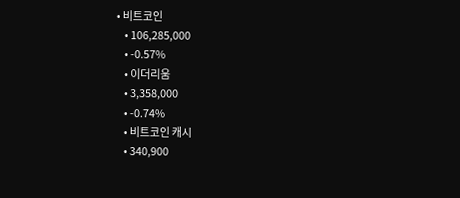• 비트코인
    • 106,285,000
    • -0.57%
    • 이더리움
    • 3,358,000
    • -0.74%
    • 비트코인 캐시
    • 340,900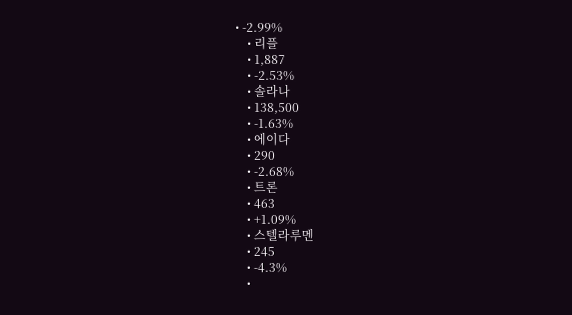• -2.99%
    • 리플
    • 1,887
    • -2.53%
    • 솔라나
    • 138,500
    • -1.63%
    • 에이다
    • 290
    • -2.68%
    • 트론
    • 463
    • +1.09%
    • 스텔라루멘
    • 245
    • -4.3%
    •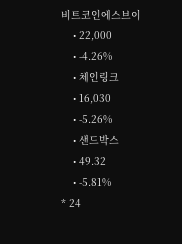비트코인에스브이
    • 22,000
    • -4.26%
    • 체인링크
    • 16,030
    • -5.26%
    • 샌드박스
    • 49.32
    • -5.81%
* 24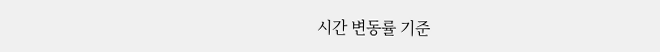시간 변동률 기준